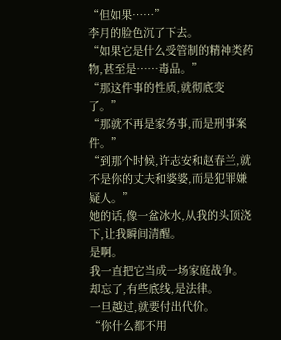“但如果……”
李月的脸色沉了下去。
“如果它是什么受管制的精神类药物,甚至是……毒品。”
“那这件事的性质,就彻底变了。”
“那就不再是家务事,而是刑事案件。”
“到那个时候,许志安和赵春兰,就不是你的丈夫和婆婆,而是犯罪嫌疑人。”
她的话,像一盆冰水,从我的头顶浇下,让我瞬间清醒。
是啊。
我一直把它当成一场家庭战争。
却忘了,有些底线,是法律。
一旦越过,就要付出代价。
“你什么都不用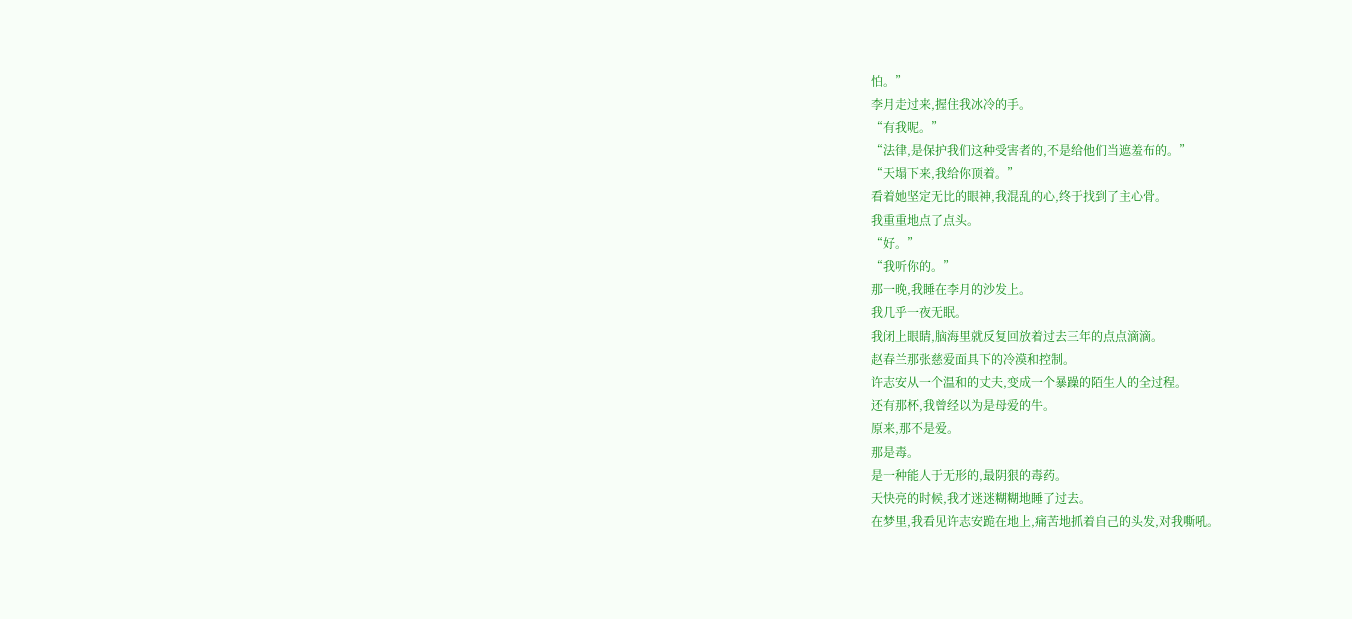怕。”
李月走过来,握住我冰冷的手。
“有我呢。”
“法律,是保护我们这种受害者的,不是给他们当遮羞布的。”
“天塌下来,我给你顶着。”
看着她坚定无比的眼神,我混乱的心,终于找到了主心骨。
我重重地点了点头。
“好。”
“我听你的。”
那一晚,我睡在李月的沙发上。
我几乎一夜无眠。
我闭上眼睛,脑海里就反复回放着过去三年的点点滴滴。
赵春兰那张慈爱面具下的冷漠和控制。
许志安从一个温和的丈夫,变成一个暴躁的陌生人的全过程。
还有那杯,我曾经以为是母爱的牛。
原来,那不是爱。
那是毒。
是一种能人于无形的,最阴狠的毒药。
天快亮的时候,我才迷迷糊糊地睡了过去。
在梦里,我看见许志安跪在地上,痛苦地抓着自己的头发,对我嘶吼。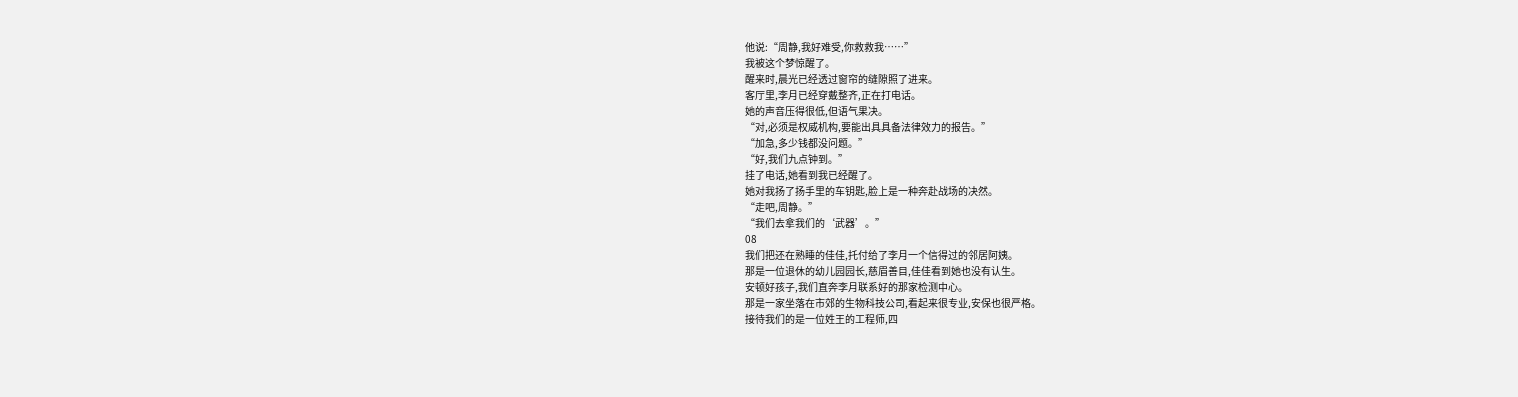他说:“周静,我好难受,你救救我……”
我被这个梦惊醒了。
醒来时,晨光已经透过窗帘的缝隙照了进来。
客厅里,李月已经穿戴整齐,正在打电话。
她的声音压得很低,但语气果决。
“对,必须是权威机构,要能出具具备法律效力的报告。”
“加急,多少钱都没问题。”
“好,我们九点钟到。”
挂了电话,她看到我已经醒了。
她对我扬了扬手里的车钥匙,脸上是一种奔赴战场的决然。
“走吧,周静。”
“我们去拿我们的‘武器’。”
08
我们把还在熟睡的佳佳,托付给了李月一个信得过的邻居阿姨。
那是一位退休的幼儿园园长,慈眉善目,佳佳看到她也没有认生。
安顿好孩子,我们直奔李月联系好的那家检测中心。
那是一家坐落在市郊的生物科技公司,看起来很专业,安保也很严格。
接待我们的是一位姓王的工程师,四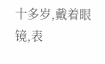十多岁,戴着眼镜,表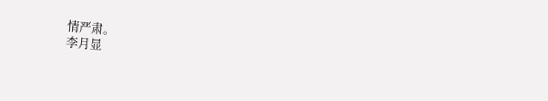情严肃。
李月显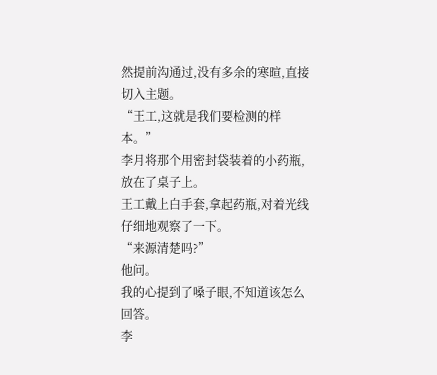然提前沟通过,没有多余的寒暄,直接切入主题。
“王工,这就是我们要检测的样本。”
李月将那个用密封袋装着的小药瓶,放在了桌子上。
王工戴上白手套,拿起药瓶,对着光线仔细地观察了一下。
“来源清楚吗?”
他问。
我的心提到了嗓子眼,不知道该怎么回答。
李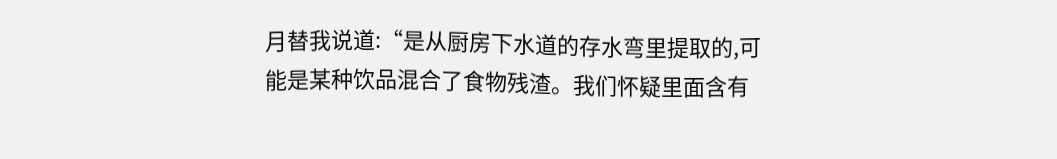月替我说道:“是从厨房下水道的存水弯里提取的,可能是某种饮品混合了食物残渣。我们怀疑里面含有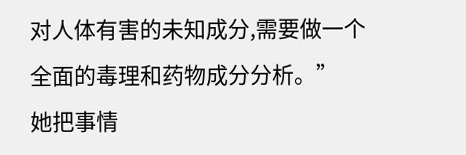对人体有害的未知成分,需要做一个全面的毒理和药物成分分析。”
她把事情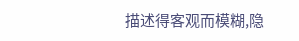描述得客观而模糊,隐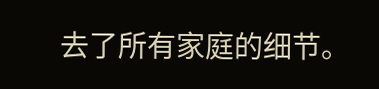去了所有家庭的细节。